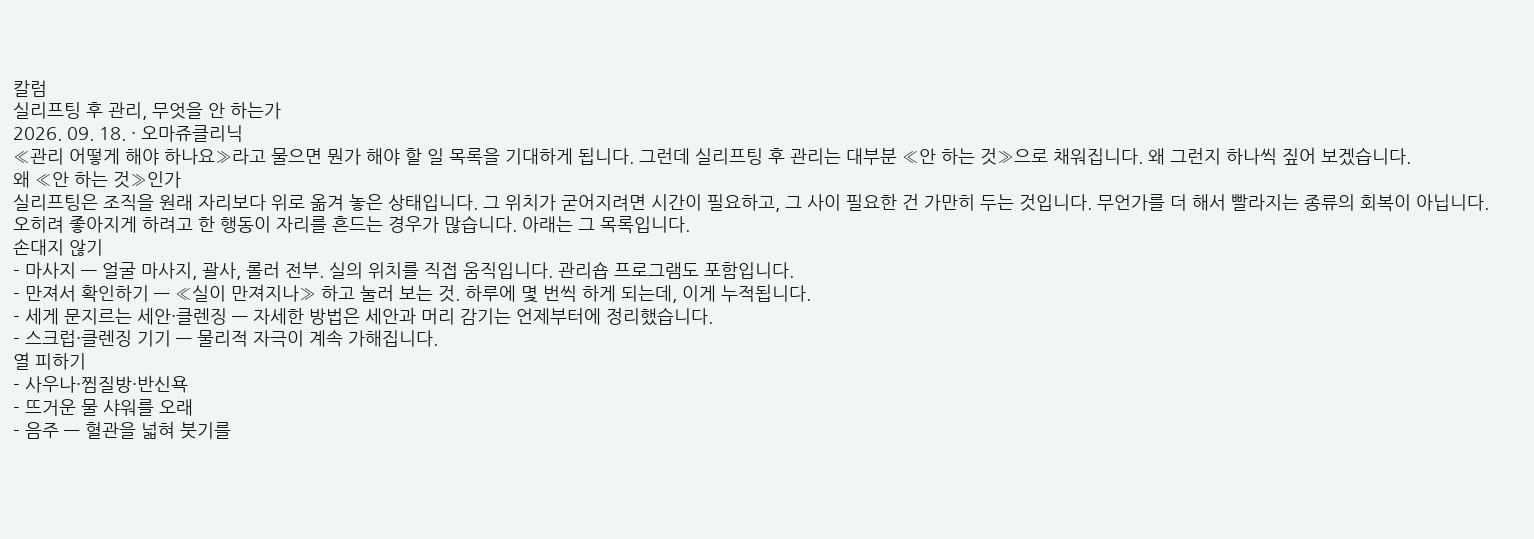칼럼
실리프팅 후 관리, 무엇을 안 하는가
2026. 09. 18. · 오마쥬클리닉
«관리 어떻게 해야 하나요»라고 물으면 뭔가 해야 할 일 목록을 기대하게 됩니다. 그런데 실리프팅 후 관리는 대부분 «안 하는 것»으로 채워집니다. 왜 그런지 하나씩 짚어 보겠습니다.
왜 «안 하는 것»인가
실리프팅은 조직을 원래 자리보다 위로 옮겨 놓은 상태입니다. 그 위치가 굳어지려면 시간이 필요하고, 그 사이 필요한 건 가만히 두는 것입니다. 무언가를 더 해서 빨라지는 종류의 회복이 아닙니다.
오히려 좋아지게 하려고 한 행동이 자리를 흔드는 경우가 많습니다. 아래는 그 목록입니다.
손대지 않기
- 마사지 — 얼굴 마사지, 괄사, 롤러 전부. 실의 위치를 직접 움직입니다. 관리숍 프로그램도 포함입니다.
- 만져서 확인하기 — «실이 만져지나» 하고 눌러 보는 것. 하루에 몇 번씩 하게 되는데, 이게 누적됩니다.
- 세게 문지르는 세안·클렌징 — 자세한 방법은 세안과 머리 감기는 언제부터에 정리했습니다.
- 스크럽·클렌징 기기 — 물리적 자극이 계속 가해집니다.
열 피하기
- 사우나·찜질방·반신욕
- 뜨거운 물 샤워를 오래
- 음주 — 혈관을 넓혀 붓기를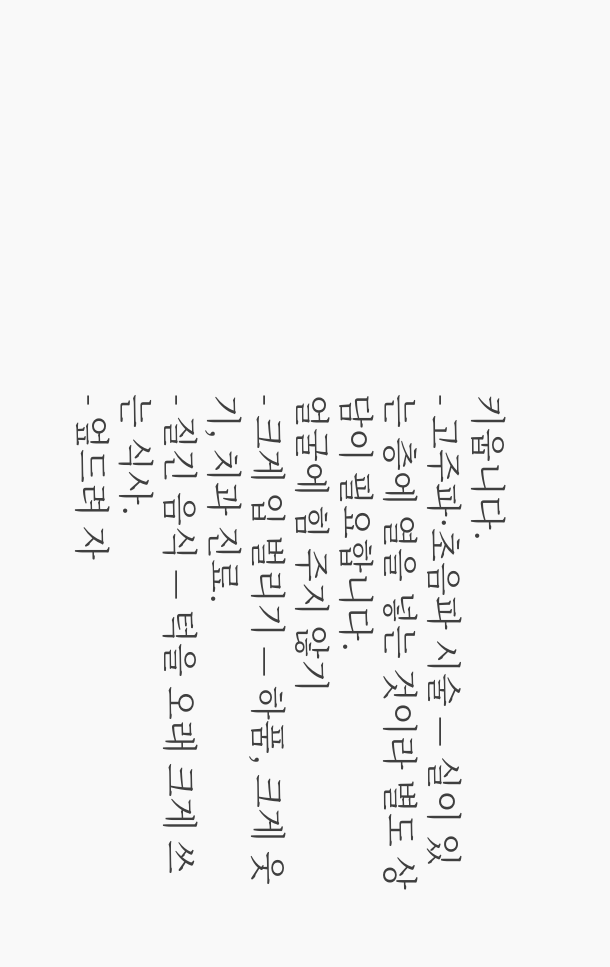키웁니다.
- 고주파·초음파 시술 — 실이 있는 층에 열을 넣는 것이라 별도 상담이 필요합니다.
얼굴에 힘 주지 않기
- 크게 입 벌리기 — 하품, 크게 웃기, 치과 진료.
- 질긴 음식 — 턱을 오래 크게 쓰는 식사.
- 엎드려 자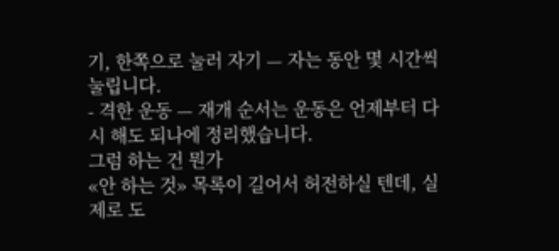기, 한쪽으로 눌러 자기 — 자는 동안 몇 시간씩 눌립니다.
- 격한 운동 — 재개 순서는 운동은 언제부터 다시 해도 되나에 정리했습니다.
그럼 하는 건 뭔가
«안 하는 것» 목록이 길어서 허전하실 텐데, 실제로 도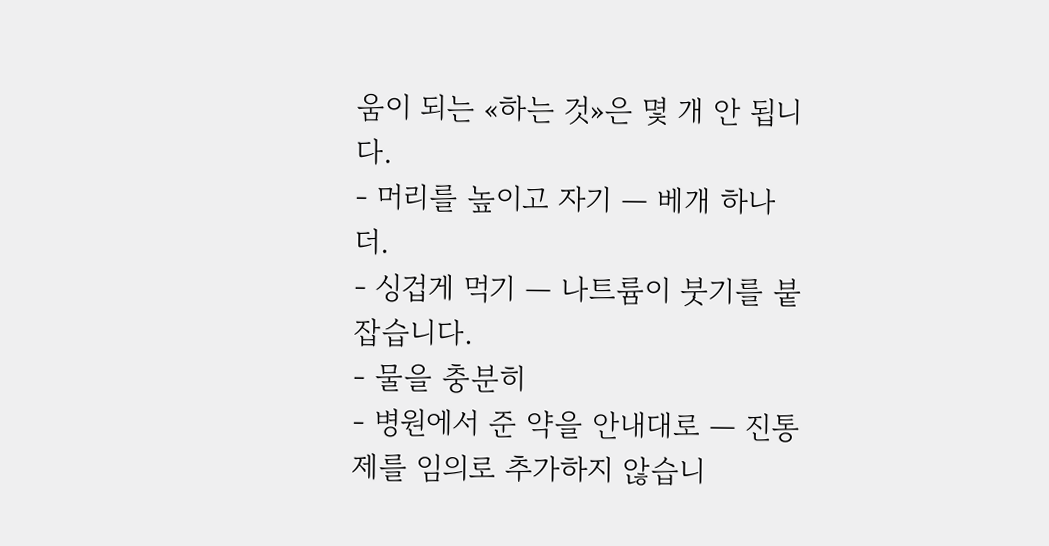움이 되는 «하는 것»은 몇 개 안 됩니다.
- 머리를 높이고 자기 — 베개 하나 더.
- 싱겁게 먹기 — 나트륨이 붓기를 붙잡습니다.
- 물을 충분히
- 병원에서 준 약을 안내대로 — 진통제를 임의로 추가하지 않습니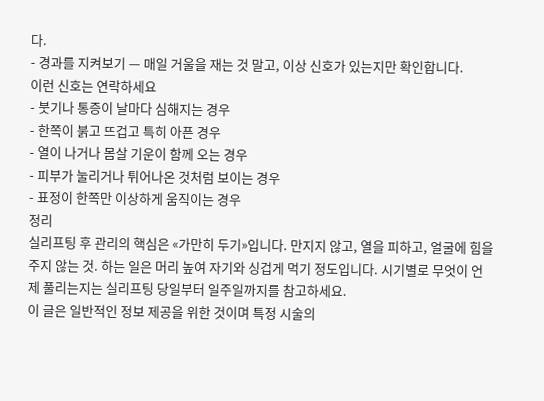다.
- 경과를 지켜보기 — 매일 거울을 재는 것 말고, 이상 신호가 있는지만 확인합니다.
이런 신호는 연락하세요
- 붓기나 통증이 날마다 심해지는 경우
- 한쪽이 붉고 뜨겁고 특히 아픈 경우
- 열이 나거나 몸살 기운이 함께 오는 경우
- 피부가 눌리거나 튀어나온 것처럼 보이는 경우
- 표정이 한쪽만 이상하게 움직이는 경우
정리
실리프팅 후 관리의 핵심은 «가만히 두기»입니다. 만지지 않고, 열을 피하고, 얼굴에 힘을 주지 않는 것. 하는 일은 머리 높여 자기와 싱겁게 먹기 정도입니다. 시기별로 무엇이 언제 풀리는지는 실리프팅 당일부터 일주일까지를 참고하세요.
이 글은 일반적인 정보 제공을 위한 것이며 특정 시술의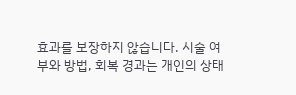효과를 보장하지 않습니다. 시술 여부와 방법, 회복 경과는 개인의 상태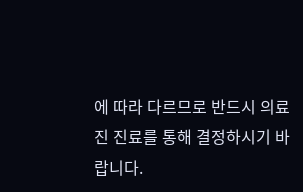에 따라 다르므로 반드시 의료진 진료를 통해 결정하시기 바랍니다.